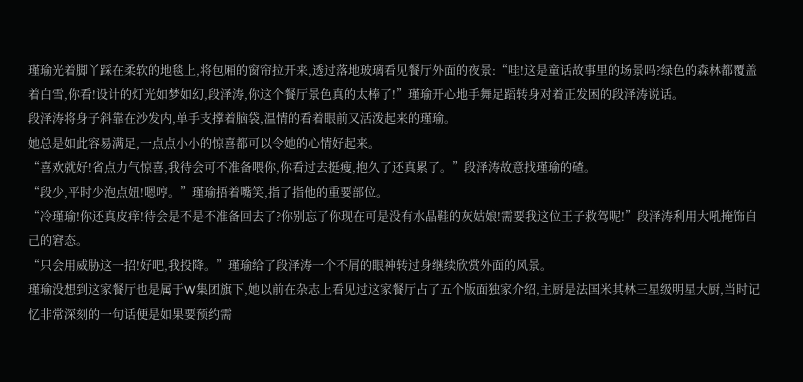瑾瑜光着脚丫踩在柔软的地毯上,将包厢的窗帘拉开来,透过落地玻璃看见餐厅外面的夜景:“哇!这是童话故事里的场景吗?绿色的森林都覆盖着白雪,你看!设计的灯光如梦如幻,段泽涛,你这个餐厅景色真的太棒了!”瑾瑜开心地手舞足蹈转身对着正发困的段泽涛说话。
段泽涛将身子斜靠在沙发内,单手支撑着脑袋,温情的看着眼前又活泼起来的瑾瑜。
她总是如此容易满足,一点点小小的惊喜都可以令她的心情好起来。
“喜欢就好!省点力气惊喜,我待会可不准备喂你,你看过去挺瘦,抱久了还真累了。”段泽涛故意找瑾瑜的碴。
“段少,平时少泡点妞!嗯哼。”瑾瑜捂着嘴笑,指了指他的重要部位。
“冷瑾瑜!你还真皮痒!待会是不是不准备回去了?你别忘了你现在可是没有水晶鞋的灰姑娘!需要我这位王子救驾呢!”段泽涛利用大吼掩饰自己的窘态。
“只会用威胁这一招!好吧,我投降。”瑾瑜给了段泽涛一个不屑的眼神转过身继续欣赏外面的风景。
瑾瑜没想到这家餐厅也是属于W集团旗下,她以前在杂志上看见过这家餐厅占了五个版面独家介绍,主厨是法国米其林三星级明星大厨,当时记忆非常深刻的一句话便是如果要预约需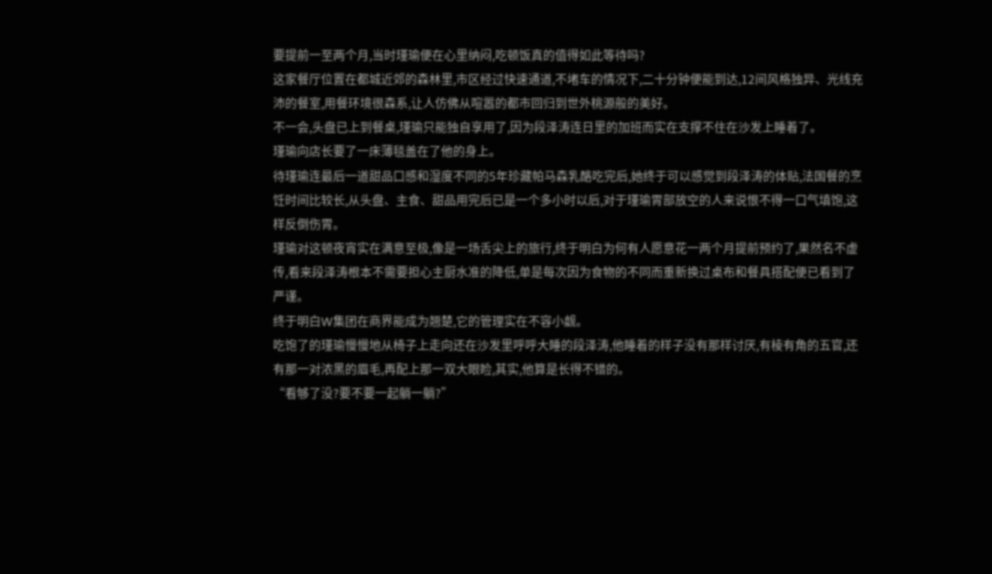要提前一至两个月,当时瑾瑜便在心里纳闷,吃顿饭真的值得如此等待吗?
这家餐厅位置在都城近郊的森林里,市区经过快速通道,不堵车的情况下,二十分钟便能到达,12间风格独异、光线充沛的餐室,用餐环境很森系,让人仿佛从喧嚣的都市回归到世外桃源般的美好。
不一会,头盘已上到餐桌,瑾瑜只能独自享用了,因为段泽涛连日里的加班而实在支撑不住在沙发上睡着了。
瑾瑜向店长要了一床薄毯盖在了他的身上。
待瑾瑜连最后一道甜品口感和湿度不同的5年珍藏帕马森乳酪吃完后,她终于可以感觉到段泽涛的体贴,法国餐的烹饪时间比较长,从头盘、主食、甜品用完后已是一个多小时以后,对于瑾瑜胃部放空的人来说恨不得一口气填饱,这样反倒伤胃。
瑾瑜对这顿夜宵实在满意至极,像是一场舌尖上的旅行,终于明白为何有人愿意花一两个月提前预约了,果然名不虚传,看来段泽涛根本不需要担心主厨水准的降低,单是每次因为食物的不同而重新换过桌布和餐具搭配便已看到了严谨。
终于明白W集团在商界能成为翘楚,它的管理实在不容小觑。
吃饱了的瑾瑜慢慢地从椅子上走向还在沙发里呼呼大睡的段泽涛,他睡着的样子没有那样讨厌,有棱有角的五官,还有那一对浓黑的眉毛,再配上那一双大眼睑,其实,他算是长得不错的。
“看够了没?要不要一起躺一躺?”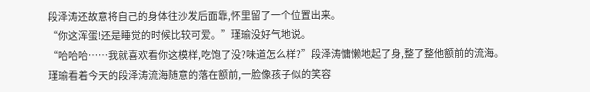段泽涛还故意将自己的身体往沙发后面靠,怀里留了一个位置出来。
“你这浑蛋!还是睡觉的时候比较可爱。”瑾瑜没好气地说。
“哈哈哈……我就喜欢看你这模样,吃饱了没?味道怎么样?”段泽涛慵懒地起了身,整了整他额前的流海。
瑾瑜看着今天的段泽涛流海随意的落在额前,一脸像孩子似的笑容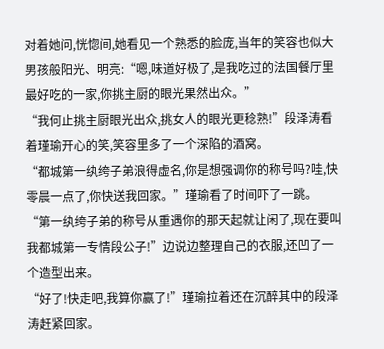对着她问,恍惚间,她看见一个熟悉的脸庞,当年的笑容也似大男孩般阳光、明亮:“嗯,味道好极了,是我吃过的法国餐厅里最好吃的一家,你挑主厨的眼光果然出众。”
“我何止挑主厨眼光出众,挑女人的眼光更稔熟!”段泽涛看着瑾瑜开心的笑,笑容里多了一个深陷的酒窝。
“都城第一纨绔子弟浪得虚名,你是想强调你的称号吗?哇,快零晨一点了,你快送我回家。”瑾瑜看了时间吓了一跳。
“第一纨绔子弟的称号从重遇你的那天起就让闲了,现在要叫我都城第一专情段公子!”边说边整理自己的衣服,还凹了一个造型出来。
“好了!快走吧,我算你赢了!”瑾瑜拉着还在沉醉其中的段泽涛赶紧回家。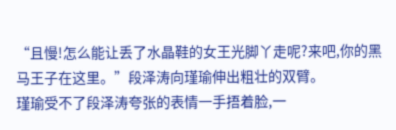“且慢!怎么能让丢了水晶鞋的女王光脚丫走呢?来吧,你的黑马王子在这里。”段泽涛向瑾瑜伸出粗壮的双臂。
瑾瑜受不了段泽涛夸张的表情一手捂着脸,一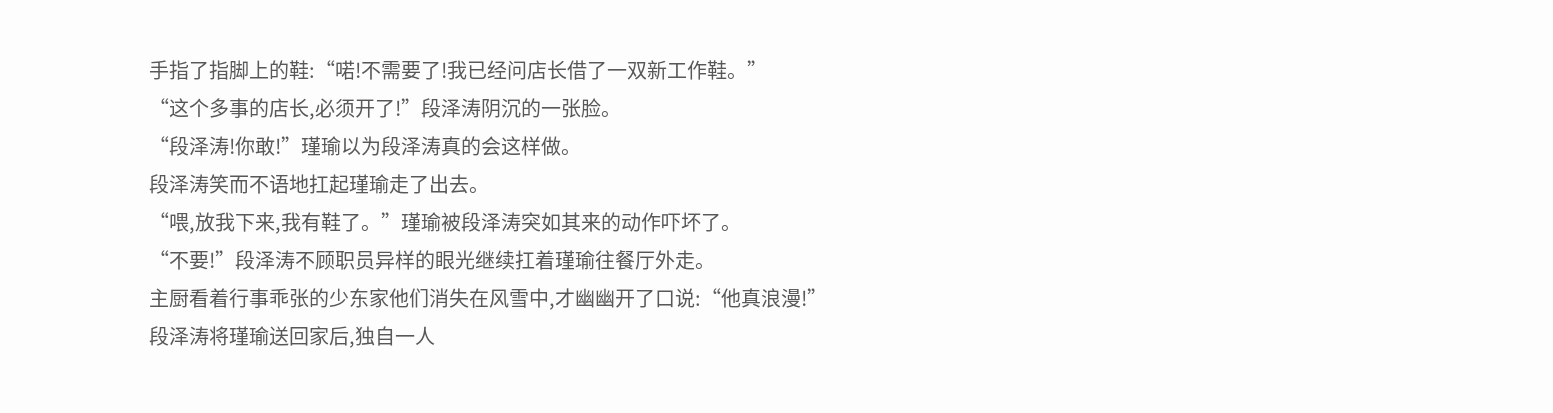手指了指脚上的鞋:“喏!不需要了!我已经问店长借了一双新工作鞋。”
“这个多事的店长,必须开了!”段泽涛阴沉的一张脸。
“段泽涛!你敢!”瑾瑜以为段泽涛真的会这样做。
段泽涛笑而不语地扛起瑾瑜走了出去。
“喂,放我下来,我有鞋了。”瑾瑜被段泽涛突如其来的动作吓坏了。
“不要!”段泽涛不顾职员异样的眼光继续扛着瑾瑜往餐厅外走。
主厨看着行事乖张的少东家他们消失在风雪中,才幽幽开了口说:“他真浪漫!”
段泽涛将瑾瑜送回家后,独自一人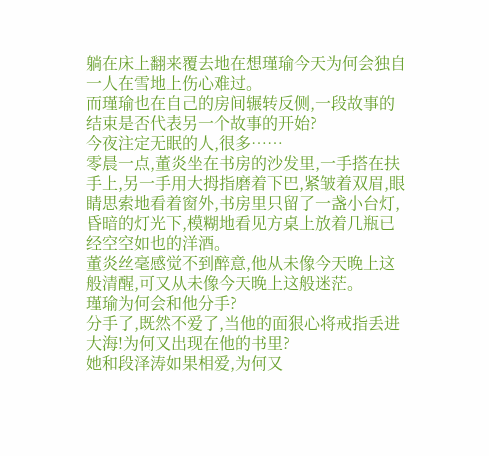躺在床上翻来覆去地在想瑾瑜今天为何会独自一人在雪地上伤心难过。
而瑾瑜也在自己的房间辗转反侧,一段故事的结束是否代表另一个故事的开始?
今夜注定无眠的人,很多……
零晨一点,董炎坐在书房的沙发里,一手搭在扶手上,另一手用大拇指磨着下巴,紧皱着双眉,眼睛思索地看着窗外,书房里只留了一盏小台灯,昏暗的灯光下,模糊地看见方桌上放着几瓶已经空空如也的洋酒。
董炎丝毫感觉不到醉意,他从未像今天晚上这般清醒,可又从未像今天晚上这般迷茫。
瑾瑜为何会和他分手?
分手了,既然不爱了,当他的面狠心将戒指丢进大海!为何又出现在他的书里?
她和段泽涛如果相爱,为何又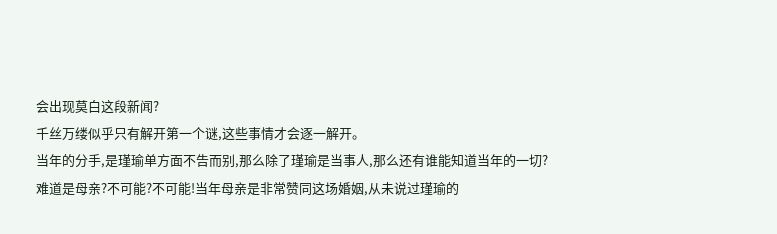会出现莫白这段新闻?
千丝万缕似乎只有解开第一个谜,这些事情才会逐一解开。
当年的分手,是瑾瑜单方面不告而别,那么除了瑾瑜是当事人,那么还有谁能知道当年的一切?
难道是母亲?不可能?不可能!当年母亲是非常赞同这场婚姻,从未说过瑾瑜的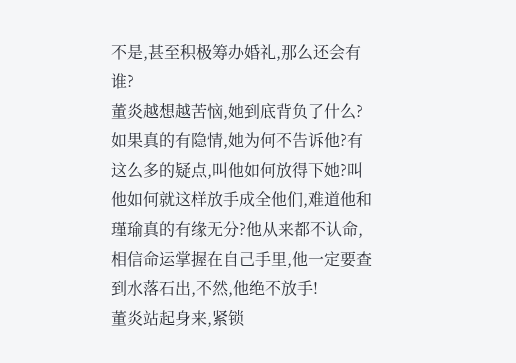不是,甚至积极筹办婚礼,那么还会有谁?
董炎越想越苦恼,她到底背负了什么?如果真的有隐情,她为何不告诉他?有这么多的疑点,叫他如何放得下她?叫他如何就这样放手成全他们,难道他和瑾瑜真的有缘无分?他从来都不认命,相信命运掌握在自己手里,他一定要查到水落石出,不然,他绝不放手!
董炎站起身来,紧锁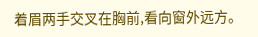着眉两手交叉在胸前,看向窗外远方。